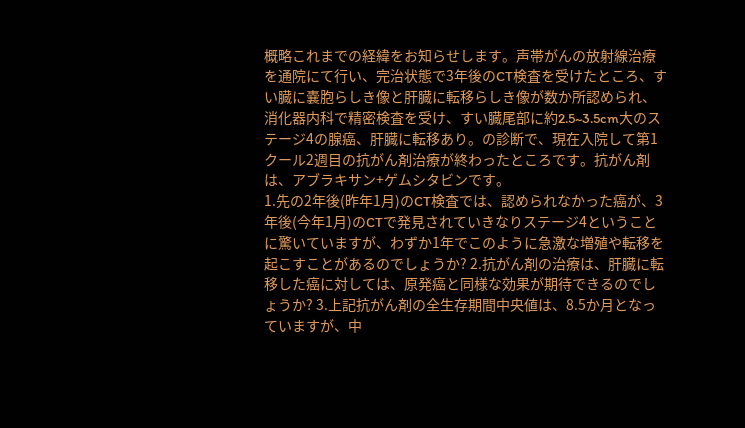概略これまでの経緯をお知らせします。声帯がんの放射線治療を通院にて行い、完治状態で3年後のCT検査を受けたところ、すい臓に嚢胞らしき像と肝臓に転移らしき像が数か所認められ、消化器内科で精密検査を受け、すい臓尾部に約2.5~3.5cm大のステージ4の腺癌、肝臓に転移あり。の診断で、現在入院して第1クール2週目の抗がん剤治療が終わったところです。抗がん剤は、アブラキサン+ゲムシタビンです。
1.先の2年後(昨年1月)のCT検査では、認められなかった癌が、3年後(今年1月)のCTで発見されていきなりステージ4ということに驚いていますが、わずか1年でこのように急激な増殖や転移を起こすことがあるのでしょうか? 2.抗がん剤の治療は、肝臓に転移した癌に対しては、原発癌と同様な効果が期待できるのでしょうか? 3.上記抗がん剤の全生存期間中央値は、8.5か月となっていますが、中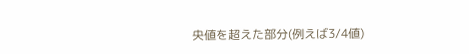央値を超えた部分(例えば3/4値)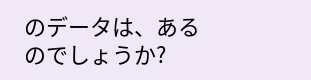のデータは、あるのでしょうか?